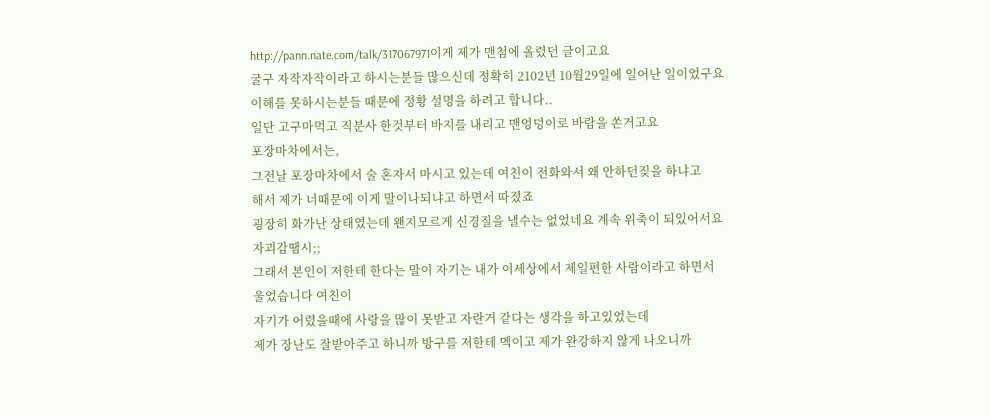http://pann.nate.com/talk/317067971이게 제가 맨첨에 올렸던 글이고요
굴구 자작자작이라고 하시는분들 많으신데 정확히 2102년 10월29일에 일어난 일이었구요
이해를 못하시는분들 때문에 정황 설명을 하려고 합니다..
일단 고구마먹고 직분사 한것부터 바지를 내리고 맨엉덩이로 바람을 쏜거고요
포장마차에서는,
그전날 포장마차에서 술 혼자서 마시고 있는데 여친이 전화와서 왜 안하던짖을 하냐고
해서 제가 너때문에 이게 말이나되냐고 하면서 따졌죠
굉장히 화가난 상태였는데 왠지모르게 신경질을 낼수는 없었네요 계속 위축이 되있어서요
자괴감땜시;;
그래서 본인이 저한테 한다는 말이 자기는 내가 이세상에서 제일편한 사람이라고 하면서
울었습니다 여친이
자기가 어렸을때에 사랑을 많이 못받고 자란거 같다는 생각을 하고있었는데
제가 장난도 잘받아주고 하니까 방구를 저한테 멕이고 제가 완강하지 않게 나오니까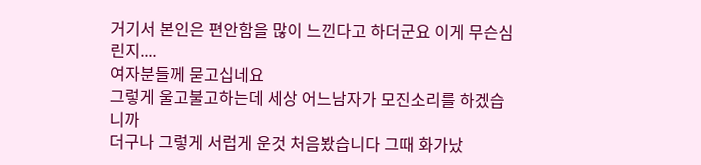거기서 본인은 편안함을 많이 느낀다고 하더군요 이게 무슨심린지....
여자분들께 묻고십네요
그렇게 울고불고하는데 세상 어느남자가 모진소리를 하겠습니까
더구나 그렇게 서럽게 운것 처음봤습니다 그때 화가났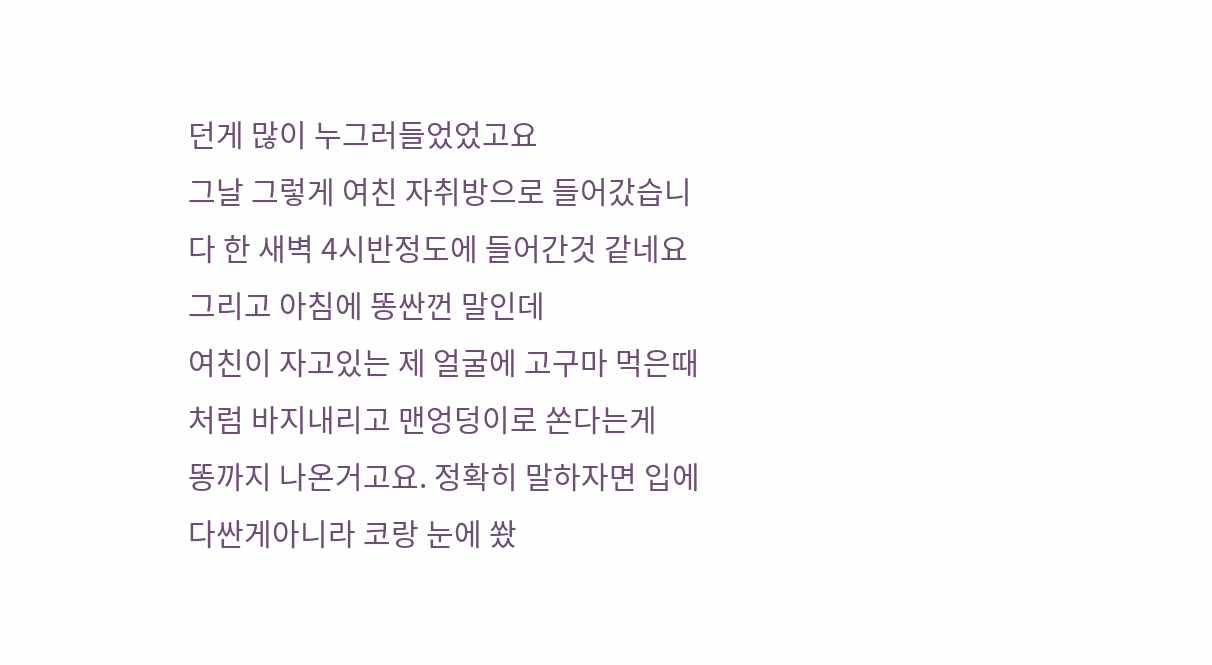던게 많이 누그러들었었고요
그날 그렇게 여친 자취방으로 들어갔습니다 한 새벽 4시반정도에 들어간것 같네요
그리고 아침에 똥싼껀 말인데
여친이 자고있는 제 얼굴에 고구마 먹은때처럼 바지내리고 맨엉덩이로 쏜다는게
똥까지 나온거고요. 정확히 말하자면 입에다싼게아니라 코랑 눈에 쐈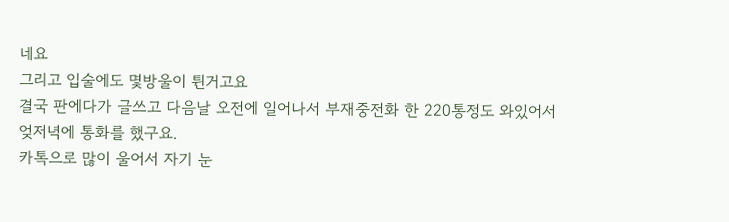네요
그리고 입술에도 몇방울이 튄거고요
결국 판에다가 글쓰고 다음날 오전에 일어나서 부재중전화 한 220통정도 와있어서
엊저녁에 통화를 했구요.
카톡으로 많이 울어서 자기 눈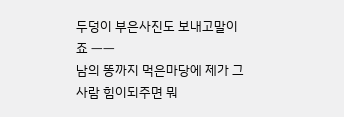두덩이 부은사진도 보내고말이죠 ㅡㅡ
남의 똥까지 먹은마당에 제가 그사람 힘이되주면 뭐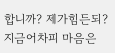합니까? 제가힘든되?
지금어차피 마음은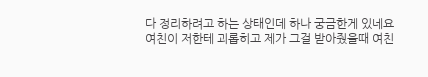다 정리하려고 하는 상태인데 하나 궁금한게 있네요
여친이 저한테 괴롭히고 제가 그걸 받아줬을때 여친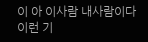이 아 이사람 내사람이다 이런 기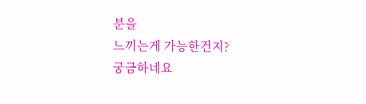분을
느끼는게 가능한건지?
궁금하네요